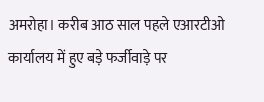अमरोहा। करीब आठ साल पहले एआरटीओ कार्यालय में हुए बड़े फर्जीवाड़े पर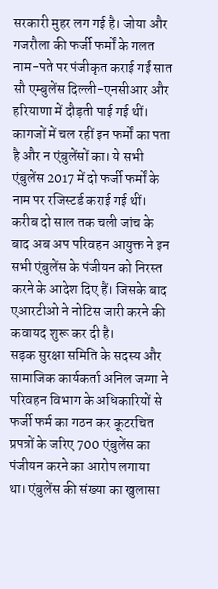सरकारी मुहर लग गई है। जोया और गजरौला की फर्जी फर्मों के गलत नाम-पते पर पंजीकृत कराई गईं सात सौ एम्बुलेंस दिल्ली-एनसीआर और हरियाणा में दौड़ती पाई गई थीं। कागजों में चल रहीं इन फर्मों का पता है और न एंबुलेंसों का। ये सभी एंबुलेंस 2017 में दो फर्जी फर्मों के नाम पर रजिस्टर्ड कराई गई थीं। करीब दो साल तक चली जांच के बाद अब अप परिवहन आयुक्त ने इन सभी एंबुलेंस के पंजीयन को निरस्त करने के आदेश दिए हैं। जिसके बाद एआरटीओ ने नोटिस जारी करने की कवायद शुरू कर दी है।
सड़क सुरक्षा समिति के सदस्य और सामाजिक कार्यकर्ता अनिल जग्गा ने परिवहन विभाग के अधिकारियों से फर्जी फर्म का गठन कर कूटरचित प्रपत्रों के जरिए 700 एंबुलेंस का पंजीयन करने का आरोप लगाया था। एंबुलेंस की संख्या का खुलासा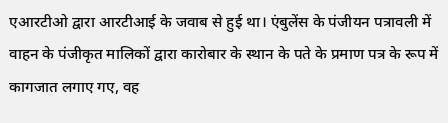एआरटीओ द्वारा आरटीआई के जवाब से हुई था। एंबुलेंस के पंजीयन पत्रावली में वाहन के पंजीकृत मालिकों द्वारा कारोबार के स्थान के पते के प्रमाण पत्र के रूप में कागजात लगाए गए, वह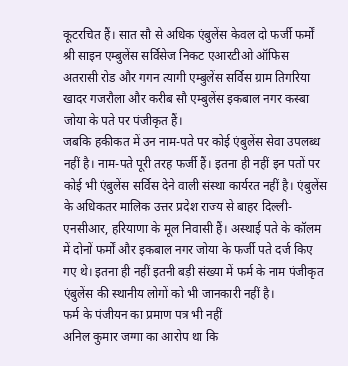कूटरचित हैं। सात सौ से अधिक एंबुलेंस केवल दो फर्जी फर्मों श्री साइन एम्बुलेंस सर्विसेज निकट एआरटीओ ऑफिस अतरासी रोड और गगन त्यागी एम्बुलेंस सर्विस ग्राम तिगरिया खादर गजरौला और करीब सौ एम्बुलेंस इकबाल नगर कस्बा जोया के पते पर पंजीकृत हैं।
जबकि हकीकत में उन नाम-पते पर कोई एंबुलेंस सेवा उपलब्ध नहीं है। नाम-पते पूरी तरह फर्जी हैं। इतना ही नहीं इन पतों पर कोई भी एंबुलेंस सर्विस देने वाली संस्था कार्यरत नहीं है। एंबुलेंस के अधिकतर मालिक उत्तर प्रदेश राज्य से बाहर दिल्ली-एनसीआर, हरियाणा के मूल निवासी हैं। अस्थाई पते के कॉलम में दोनों फर्मों और इकबाल नगर जोया के फर्जी पते दर्ज किए गए थे। इतना ही नहीं इतनी बड़ी संख्या में फर्म के नाम पंजीकृत एंबुलेंस की स्थानीय लोगों को भी जानकारी नहीं है।
फर्म के पंजीयन का प्रमाण पत्र भी नहीं
अनिल कुमार जग्गा का आरोप था कि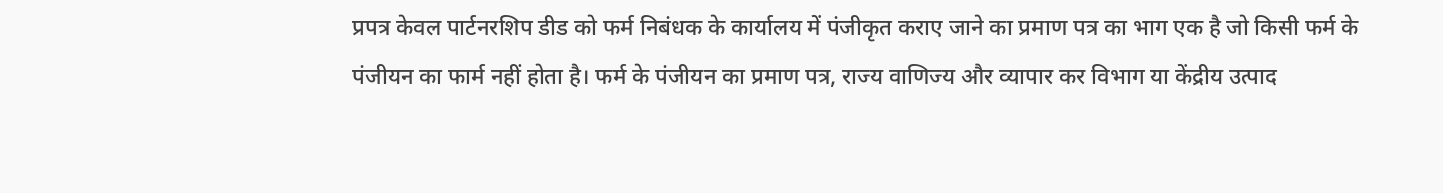प्रपत्र केवल पार्टनरशिप डीड को फर्म निबंधक के कार्यालय में पंजीकृत कराए जाने का प्रमाण पत्र का भाग एक है जो किसी फर्म के पंजीयन का फार्म नहीं होता है। फर्म के पंजीयन का प्रमाण पत्र, राज्य वाणिज्य और व्यापार कर विभाग या केंद्रीय उत्पाद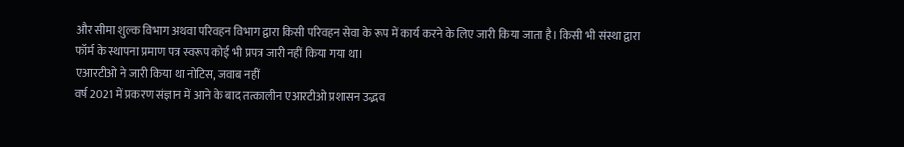और सीमा शुल्क विभाग अथवा परिवहन विभाग द्वारा किसी परिवहन सेवा के रूप में कार्य करने के लिए जारी किया जाता है। किसी भी संस्था द्वारा फॉर्म के स्थापना प्रमाण पत्र स्वरूप कोई भी प्रपत्र जारी नहीं किया गया था।
एआरटीओ ने जारी किया था नोटिस, जवाब नहीं
वर्ष 2021 में प्रकरण संज्ञान में आने के बाद तत्कालीन एआरटीओ प्रशासन उद्भव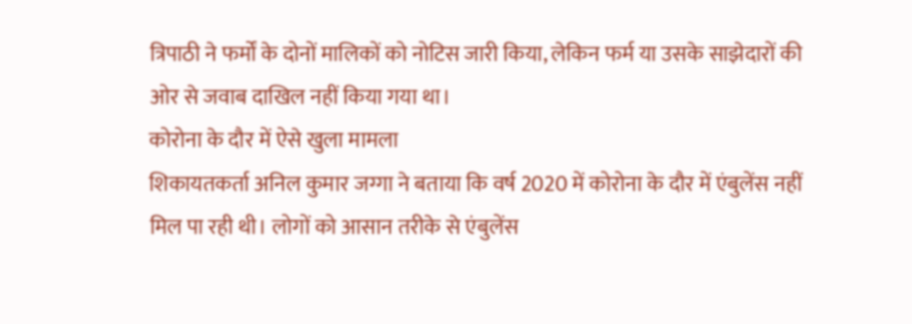त्रिपाठी ने फर्मों के दोनों मालिकों को नोटिस जारी किया, लेकिन फर्म या उसके साझेदारों की ओर से जवाब दाखिल नहीं किया गया था।
कोरोना के दौर में ऐसे खुला मामला
शिकायतकर्ता अनिल कुमार जग्गा ने बताया कि वर्ष 2020 में कोरोना के दौर में एंबुलेंस नहीं मिल पा रही थी। लोगों को आसान तरीके से एंबुलेंस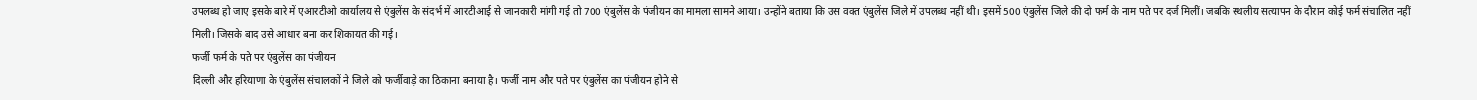उपलब्ध हो जाए इसके बारे में एआरटीओ कार्यालय से एंबुलेंस के संदर्भ में आरटीआई से जानकारी मांगी गई तो 700 एंबुलेंस के पंजीयन का मामला सामने आया। उन्होंने बताया कि उस वक्त एंबुलेंस जिले में उपलब्ध नहीं थी। इसमें 500 एंबुलेंस जिले की दो फर्म के नाम पते पर दर्ज मिलीं। जबकि स्थलीय सत्यापन के दौरान कोई फर्म संचालित नहीं मिली। जिसके बाद उसे आधार बना कर शिकायत की गई।
फर्जी फर्म के पते पर एंबुलेंस का पंजीयन
दिल्ली और हरियाणा के एंबुलेंस संचालकों ने जिले को फर्जीवाड़े का ठिकाना बनाया है। फर्जी नाम और पते पर एंबुलेंस का पंजीयन होने से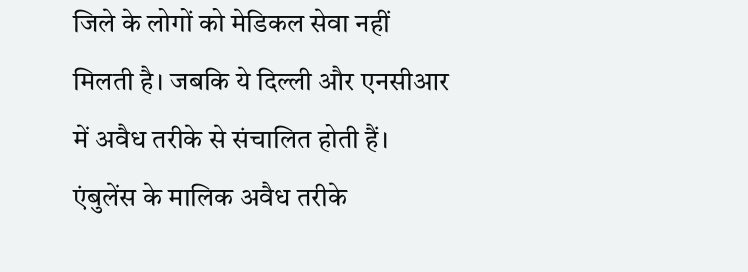जिले के लोगों को मेडिकल सेवा नहीं मिलती है। जबकि ये दिल्ली और एनसीआर में अवैध तरीके से संचालित होती हैं। एंबुलेंस के मालिक अवैध तरीके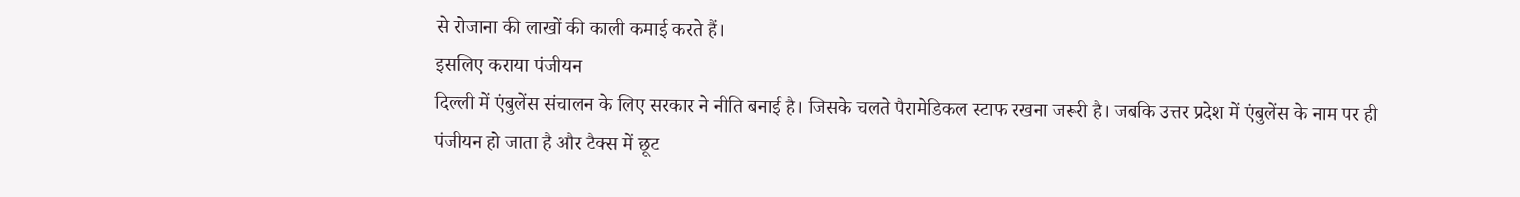से रोजाना की लाखों की काली कमाई करते हैं।
इसलिए कराया पंजीयन
दिल्ली में एंबुलेंस संचालन के लिए सरकार ने नीति बनाई है। जिसके चलते पैरामेडिकल स्टाफ रखना जरूरी है। जबकि उत्तर प्रदेश में एंबुलेंस के नाम पर ही पंजीयन हो जाता है और टैक्स में छूट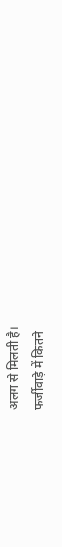अलग से मिलती है।
फर्जीवाड़े में कितने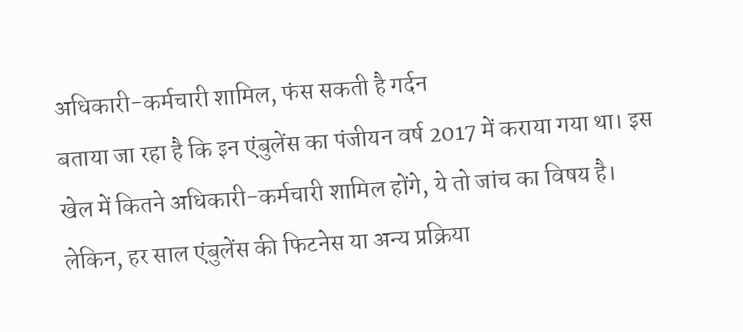अधिकारी-कर्मचारी शामिल, फंस सकती है गर्दन
बताया जा रहा है कि इन एंबुलेंस का पंजीयन वर्ष 2017 में कराया गया था। इस खेल में कितने अधिकारी-कर्मचारी शामिल होंगे, ये तो जांच का विषय है। लेकिन, हर साल एंबुलेंस की फिटनेस या अन्य प्रक्रिया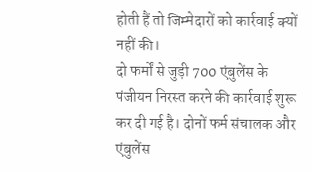होती हैं तो जिम्मेदारों को कार्रवाई क्यों नहीं की।
दो फर्मों से जुड़ी 700 एंबुलेंस के पंजीयन निरस्त करने की कार्रवाई शुरू कर दी गई है। दोनों फर्म संचालक और एंबुलेंस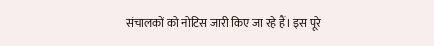संचालकों को नोटिस जारी किए जा रहे हैं। इस पूरे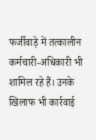फर्जीवाड़े में तत्कालीन कर्मचारी-अधिकारी भी शामिल रहे हैं। उनके खिलाफ भी कार्रवाई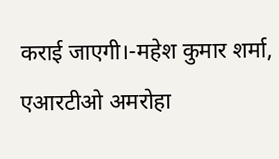कराई जाएगी।-महेश कुमार शर्मा, एआरटीओ अमरोहा